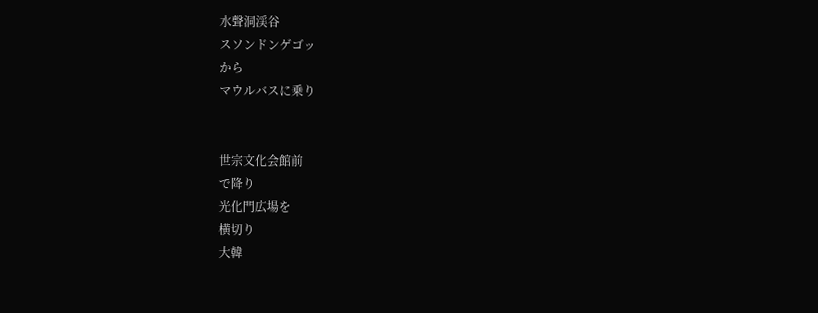水聲洞渓谷
スソンドンゲゴッ
から
マウルバスに乗り


世宗文化会館前
で降り
光化門広場を
横切り
大韓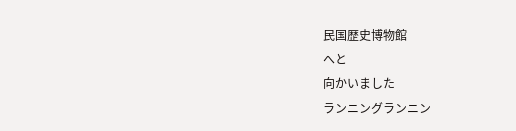民国歴史博物館
へと
向かいました
ランニングランニン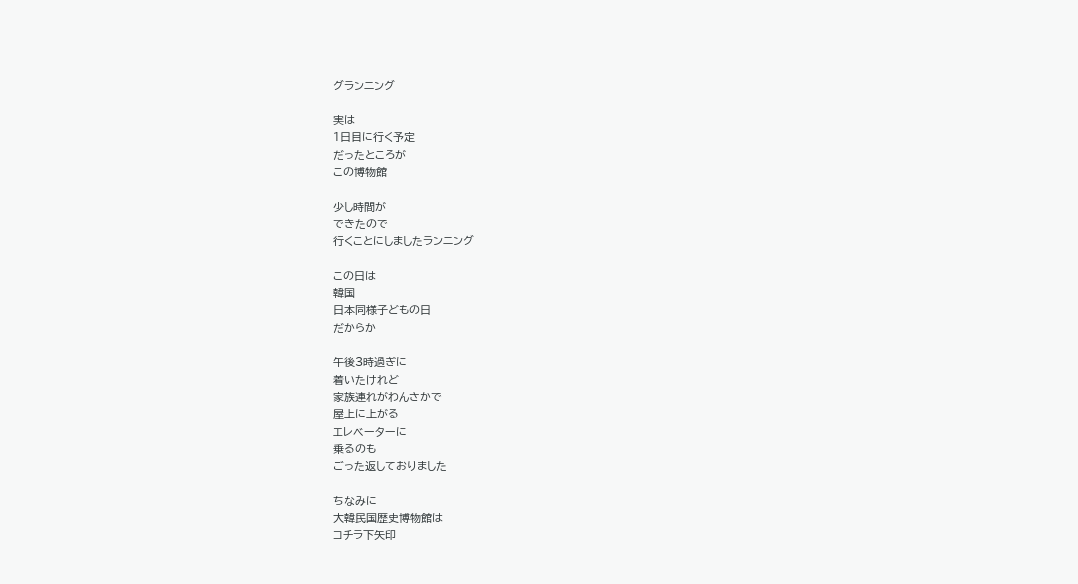グランニング

実は
1日目に行く予定
だったところが
この博物館

少し時間が
できたので
行くことにしましたランニング

この日は
韓国
日本同様子どもの日
だからか

午後3時過ぎに
着いたけれど
家族連れがわんさかで
屋上に上がる
エレベーターに
乗るのも
ごった返しておりました

ちなみに
大韓民国歴史博物館は
コチラ下矢印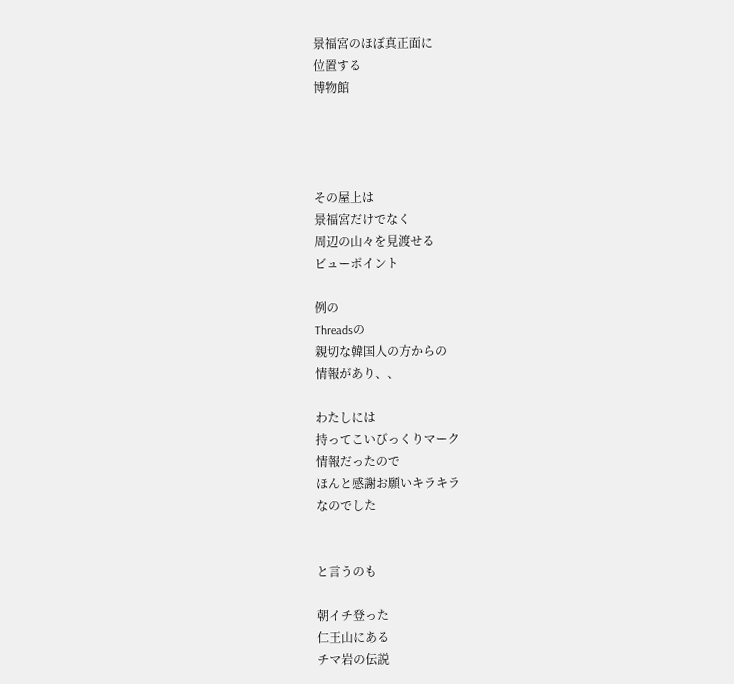景福宮のほぼ真正面に
位置する
博物館




その屋上は
景福宮だけでなく
周辺の山々を見渡せる
ビューポイント

例の
Threadsの
親切な韓国人の方からの
情報があり、、

わたしには
持ってこいびっくりマーク
情報だったので
ほんと感謝お願いキラキラ
なのでした


と言うのも

朝イチ登った
仁王山にある
チマ岩の伝説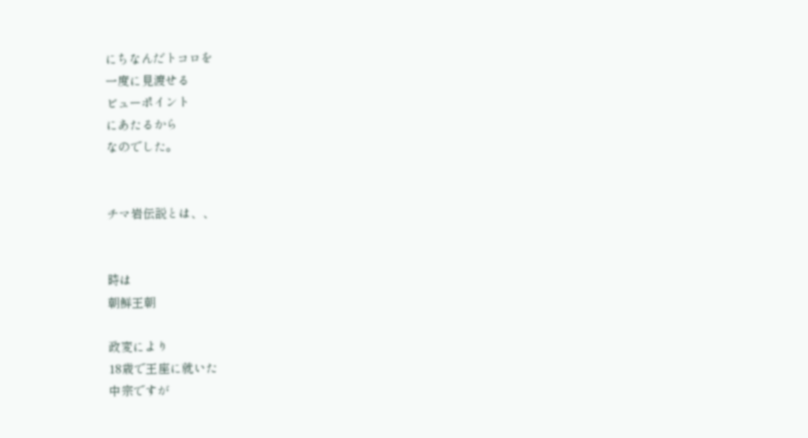にちなんだトコロを
一度に見渡せる
ビューポイント
にあたるから
なのでした。


チマ岩伝説とは、、


時は
朝鮮王朝

政変により
18歳で王座に就いた
中宗ですが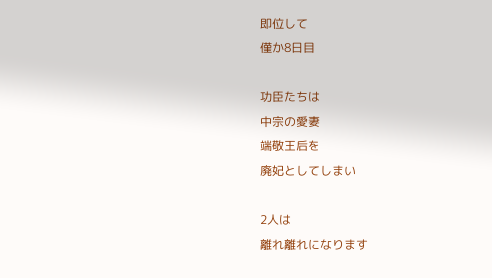即位して
僅か8日目

功臣たちは
中宗の愛妻
端敬王后を
廃妃としてしまい

2人は
離れ離れになります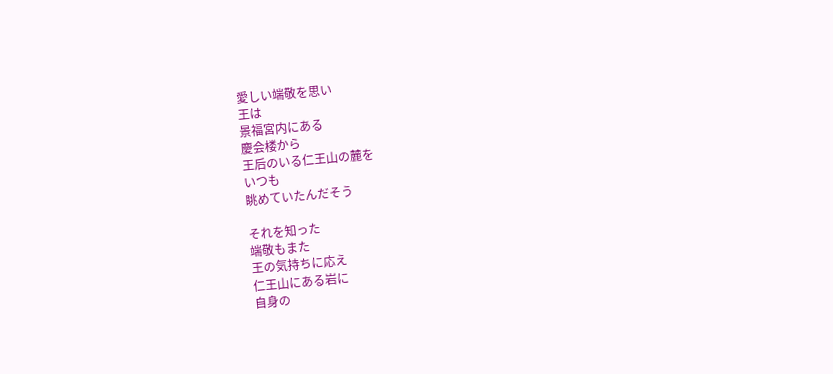愛しい端敬を思い
王は
景福宮内にある
慶会楼から
王后のいる仁王山の麓を
いつも
眺めていたんだそう

それを知った
端敬もまた
王の気持ちに応え
仁王山にある岩に
自身の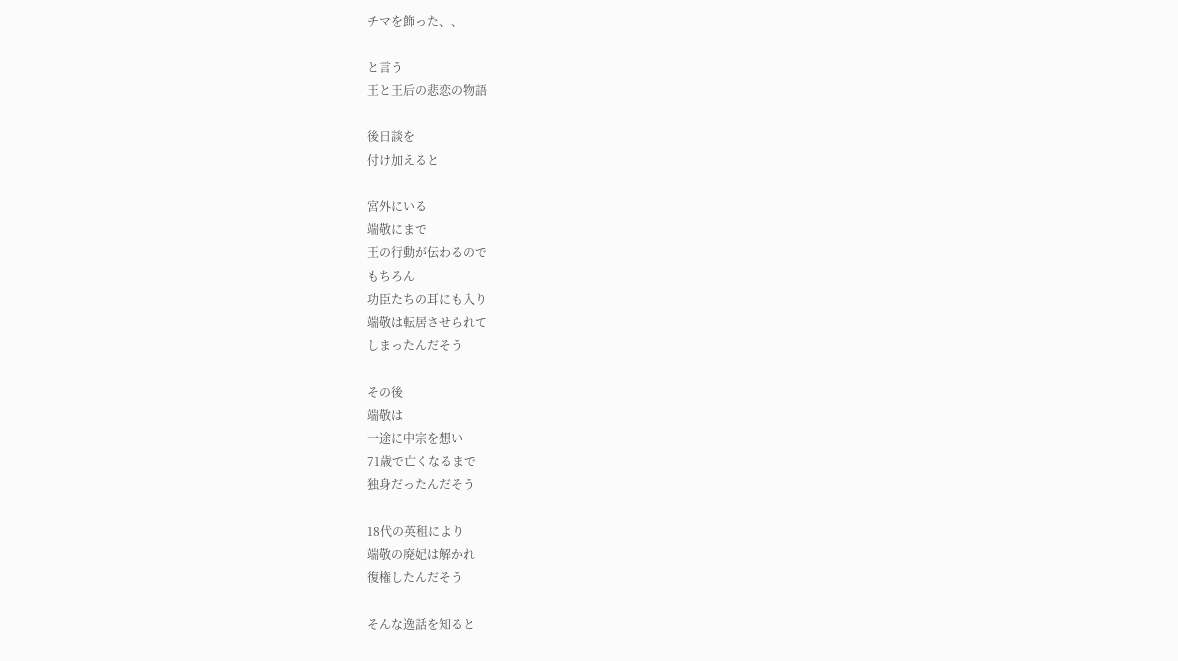チマを飾った、、

と言う
王と王后の悲恋の物語

後日談を
付け加えると

宮外にいる
端敬にまで
王の行動が伝わるので
もちろん
功臣たちの耳にも入り
端敬は転居させられて
しまったんだそう

その後
端敬は
一途に中宗を想い
71歳で亡くなるまで
独身だったんだそう

18代の英租により
端敬の廃妃は解かれ
復権したんだそう

そんな逸話を知ると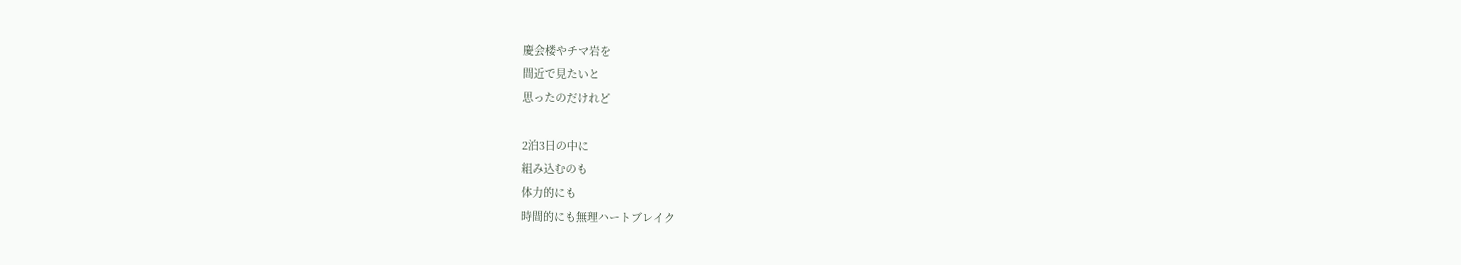慶会楼やチマ岩を
間近で見たいと
思ったのだけれど

2泊3日の中に
組み込むのも
体力的にも
時間的にも無理ハートブレイク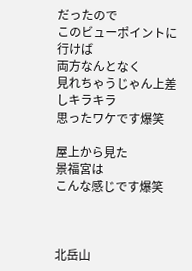だったので
このビューポイントに行けば
両方なんとなく
見れちゃうじゃん上差しキラキラ
思ったワケです爆笑

屋上から見た
景福宮は
こんな感じです爆笑



北岳山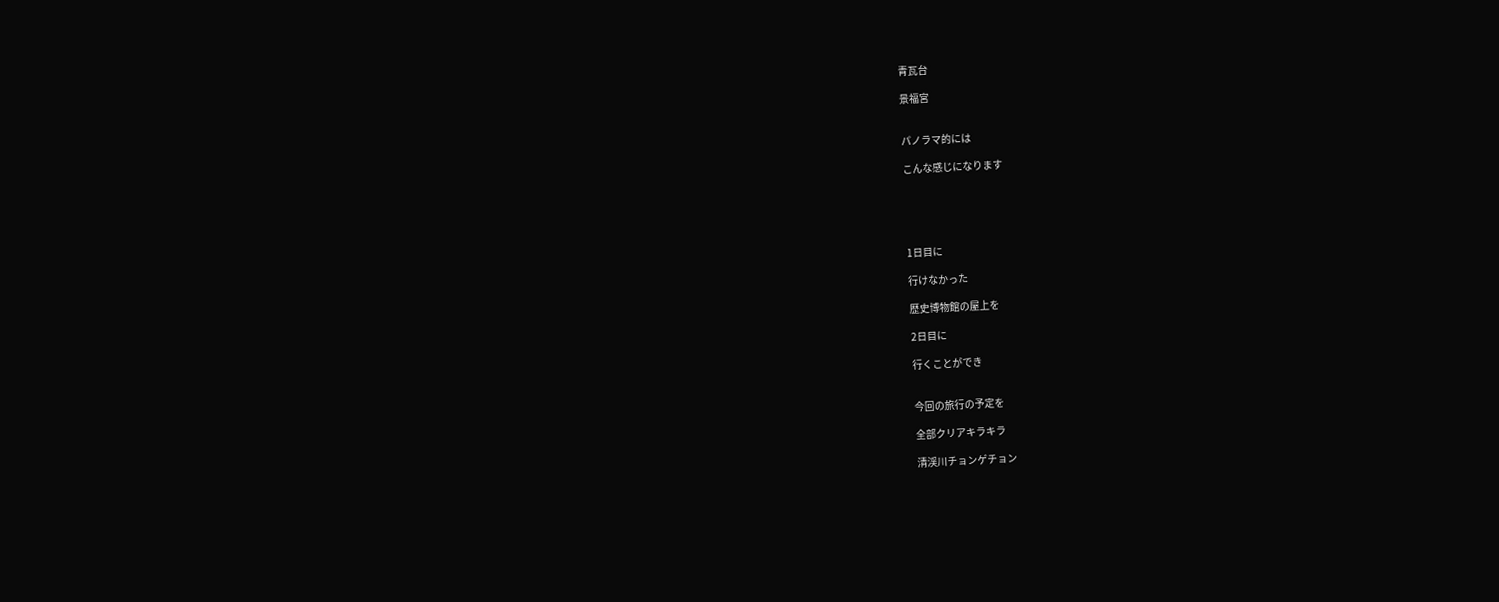青瓦台

景福宮


パノラマ的には

こんな感じになります





1日目に

行けなかった

歴史博物館の屋上を

2日目に

行くことができ


今回の旅行の予定を

全部クリアキラキラ

清渓川チョンゲチョン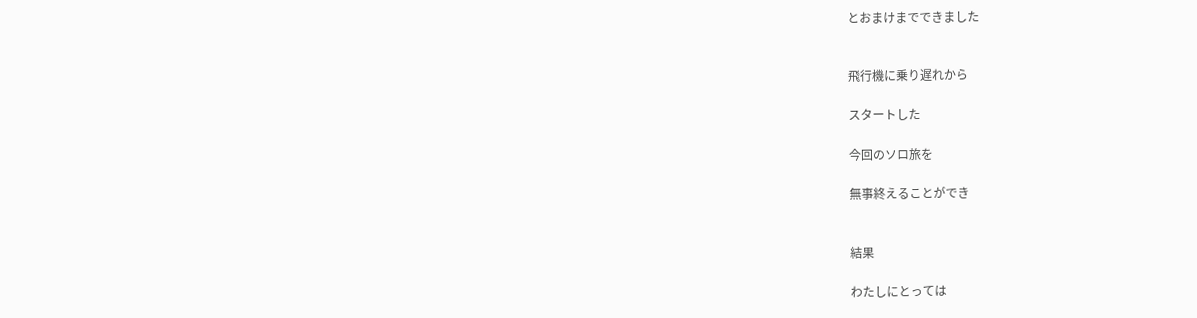とおまけまでできました


飛行機に乗り遅れから

スタートした

今回のソロ旅を

無事終えることができ


結果

わたしにとっては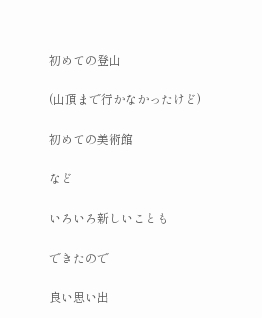初めての登山

(山頂まで行かなかったけど)

初めての美術館

など

いろいろ新しいことも

できたので

良い思い出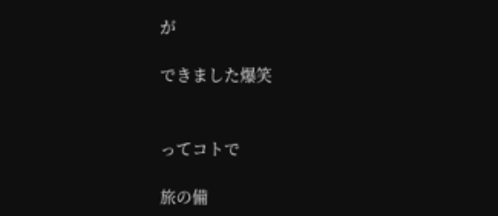が

できました爆笑


ってコトで

旅の備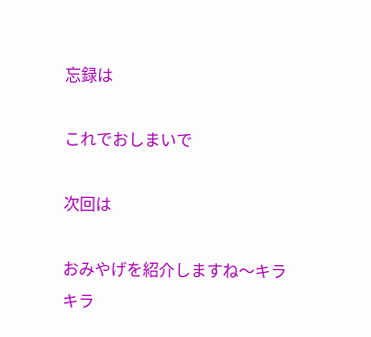忘録は

これでおしまいで

次回は

おみやげを紹介しますね〜キラキラ